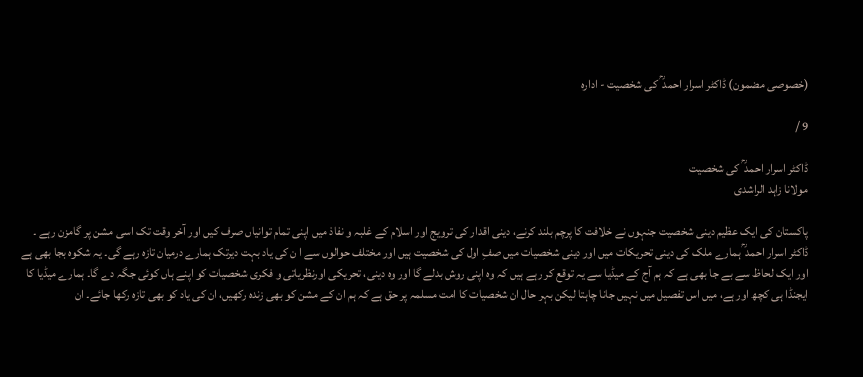(خصوصی مضمون) ڈاکٹر اسرار احمد ؒ کی شخصیت - ادارہ

9 /

ڈاکٹر اسرار احمد ؒ کی شخصیت
مولانا زاہد الراشدی

پاکستان کی ایک عظیم دینی شخصیت جنہوں نے خلافت کا پرچم بلند کرنے، دینی اقدار کی ترویج اور اسلام کے غلبہ و نفاذ میں اپنی تمام توانیاں صرف کیں اور آخر وقت تک اسی مشن پر گامزن رہے ۔
ڈاکٹر اسرار احمد ؒ ہمارے ملک کی دینی تحریکات میں اور دینی شخصیات میں صفِ اول کی شخصیت ہیں اور مختلف حوالوں سے ا ن کی یاد بہت دیرتک ہمارے درمیان تازہ رہے گی۔ یہ شکوہ بجا بھی ہے اور ایک لحاظ سے بے جا بھی ہے کہ ہم آج کے میڈیا سے یہ توقع کر رہے ہیں کہ وہ اپنی روش بدلے گا اور وہ دینی، تحریکی اورنظریاتی و فکری شخصیات کو اپنے ہاں کوئی جگہ دے گا۔ ہمارے میڈیا کا ایجنڈا ہی کچھ اور ہے، میں اس تفصیل میں نہیں جانا چاہتا لیکن بہر حال ان شخصیات کا امت مسلمہ پر حق ہے کہ ہم ان کے مشن کو بھی زندہ رکھیں، ان کی یاد کو بھی تازہ رکھا جائے۔ ان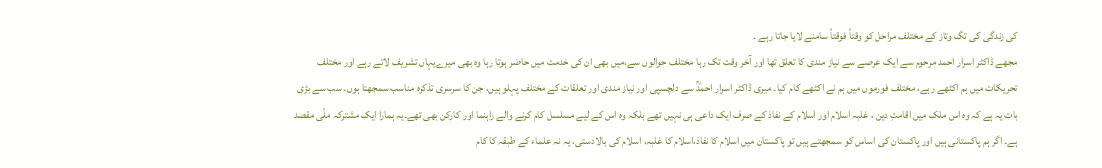کی زندگی کی تگ وتاز کے مختلف مراحل کو وقتاً فوقتاً سامنے لایا جاتا رہے ۔
مجھے ڈاکٹر اسرار احمد مرحوم سے ایک عرصے سے نیاز مندی کا تعلق تھا اور آخر وقت تک رہا مختلف حوالوں سے،میں بھی ان کی خدمت میں حاضر ہوتا رہا وہ بھی میرےیہاں تشریف لاتے رہے اور مختلف تحریکات میں ہم اکٹھے رہے، مختلف فورموں میں ہم نے اکٹھے کام کیا۔ میری ڈاکٹر اسرار احمدؒ سے دلچسپی اور نیاز مندی اور تعلقات کے مختلف پہلو ہیں، جن کا سرسری تذکرہ مناسب سمجھتا ہوں۔ سب سے بڑی بات یہ ہے کہ وہ اس ملک میں اقامتِ دین ، غلبہ اسلام اور اسلام کے نفاذ کے صرف ایک داعی ہی نہیں تھے بلکہ وہ اس کے لیے مسلسل کام کرنے والے راہنما اور کارکن بھی تھے۔یہ ہمارا ایک مشترکہ ملّی مقصد ہے۔ اگر ہم پاکستانی ہیں اور پاکستان کی اساس کو سمجھتے ہیں تو پاکستان میں اسلام کا نفاذ،اسلام کا غلبہ، اسلام کی بالادستی، یہ نہ علماء کے طبقہ کا کام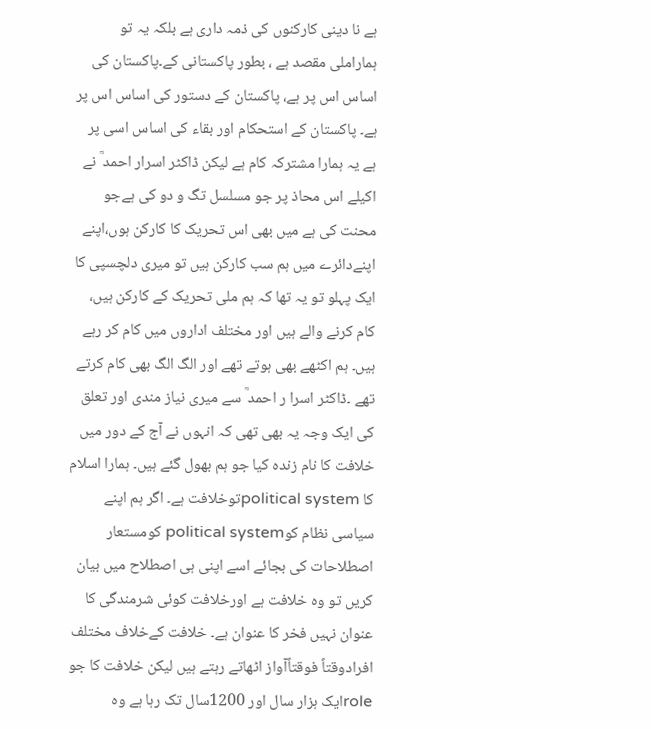ہے نا دینی کارکنوں کی ذمہ داری ہے بلکہ یہ تو ہماراملی مقصد ہے ، بطور پاکستانی کے۔پاکستان کی اساس اس پر ہے، پاکستان کے دستور کی اساس اس پر ہے۔ پاکستان کے استحکام اور بقاء کی اساس اسی پر ہے یہ ہمارا مشترکہ کام ہے لیکن ڈاکٹر اسرار احمد ؒ نے اکیلے اس محاذ پر جو مسلسل تگ و دو کی ہےجو محنت کی ہے میں بھی اس تحریک کا کارکن ہوں،اپنے اپنےدائرے میں ہم سب کارکن ہیں تو میری دلچسپی کا ایک پہلو تو یہ تھا کہ ہم ملی تحریک کے کارکن ہیں، کام کرنے والے ہیں اور مختلف اداروں میں کام کر رہے ہیں۔ ہم اکٹھے بھی ہوتے تھے اور الگ الگ بھی کام کرتے تھے ۔ڈاکٹر اسرا ر احمد ؒ سے میری نیاز مندی اور تعلق کی ایک وجہ یہ بھی تھی کہ انہوں نے آج کے دور میں خلافت کا نام زندہ کیا جو ہم بھول گئے ہیں۔ ہمارا اسلام کا political systemتوخلافت ہے۔ اگر ہم اپنے سیاسی نظام کوpolitical system کومستعار اصطلاحات کی بجائے اسے اپنی ہی اصطلاح میں بیان کریں تو وہ خلافت ہے اورخلافت کوئی شرمندگی کا عنوان نہیں فخر کا عنوان ہے۔ خلافت کےخلاف مختلف افرادوقتاً فوقتاًآواز اٹھاتے رہتے ہیں لیکن خلافت کا جو roleایک ہزار سال اور 1200سال تک رہا ہے وہ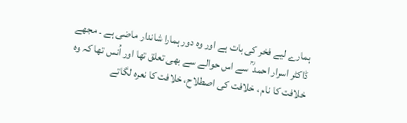ہمارے لیے فخر کی بات ہے اور وہ دور ہمارا شاندار ماضی ہے ۔ مجھے ڈاکٹر اسرار احمد ؒ سے اس حوالے سے بھی تعلق تھا اور اُنس تھا کہ وہ خلافت کا نام ، خلافت کی اصطلاح، خلافت کا نعرہ لگاتے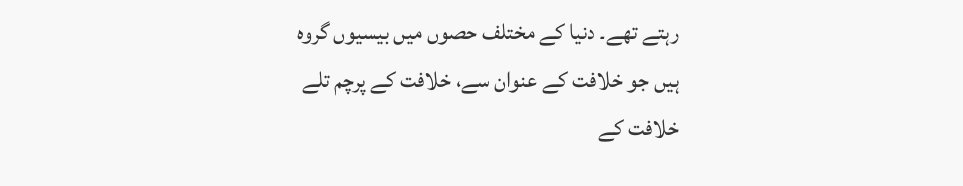رہتے تھے۔ دنیا کے مختلف حصوں میں بیسیوں گروہ ہیں جو خلافت کے عنوان سے، خلافت کے پرچم تلے خلافت کے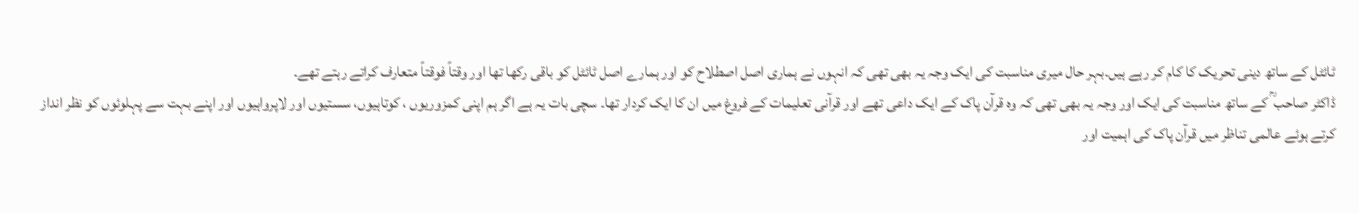ٹائٹل کے ساتھ دینی تحریک کا کام کر رہے ہیں۔بہر حال میری مناسبت کی ایک وجہ یہ بھی تھی کہ انہوں نے ہماری اصل اصطلاح کو اور ہمارے اصل ٹائٹل کو باقی رکھا تھا اور وقتاً فوقتاً متعارف کراتے رہتے تھے۔
ڈاکٹر صاحب ؒ کے ساتھ مناسبت کی ایک اور وجہ یہ بھی تھی کہ وہ قرآن پاک کے ایک داعی تھے اور قرآنی تعلیمات کے فروغ میں ان کا ایک کردار تھا۔ سچی بات یہ ہے اگر ہم اپنی کمزوریوں ، کوتاہیوں، سستیوں اور لاپرواہیوں اور اپنے بہت سے پہلوئوں کو نظر انداز کرتے ہوئے عالمی تناظر میں قرآن پاک کی اہمیت اور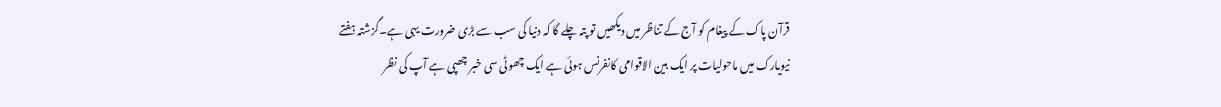قرآن پاک کے پیغام کو آج کے تناظر میں دیکھیں تو پتہ چلے گا کہ دنیا کی سب سے بڑی ضرورت یہی ہے۔گزشتہ ہفتے نیویارک میں ماحولیات پر ایک بین الاقوامی کانفرنس ہوئی ہے ایک چھوٹی سی خبر چھپی ہے آپ کی نظر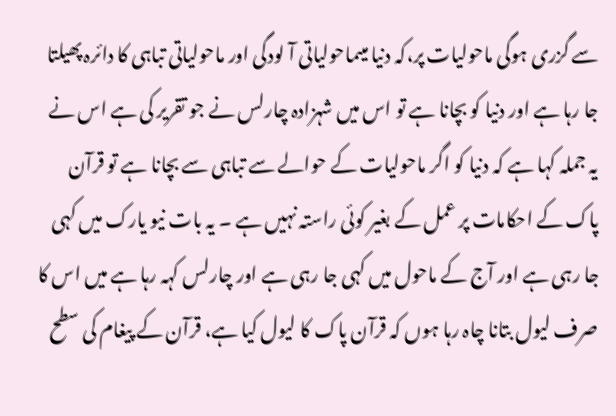سے گزری ہوگی ماحولیات پر،کہ دنیا میںماحولیاتی آ لودگی اور ماحولیاتی تباہی کا دائرہ پھیلتا جا رہا ہے اور دنیا کو بچانا ہے تو اس میں شہزادہ چارلس نے جو تقریر کی ہے اس نے یہ جملہ کہا ہے کہ دنیا کو اگر ماحولیات کے حوالے سے تباہی سے بچانا ہے تو قرآن پاک کے احکامات پر عمل کے بغیر کوئی راستہ نہیں ہے ۔ یہ بات نیو یارک میں کہی جا رہی ہے اور آج کے ماحول میں کہی جا رہی ہے اور چارلس کہہ رہا ہے میں اس کا صرف لیول بتانا چاہ رہا ہوں کہ قرآن پاک کا لیول کیا ہے، قرآن کے پیغام کی سطح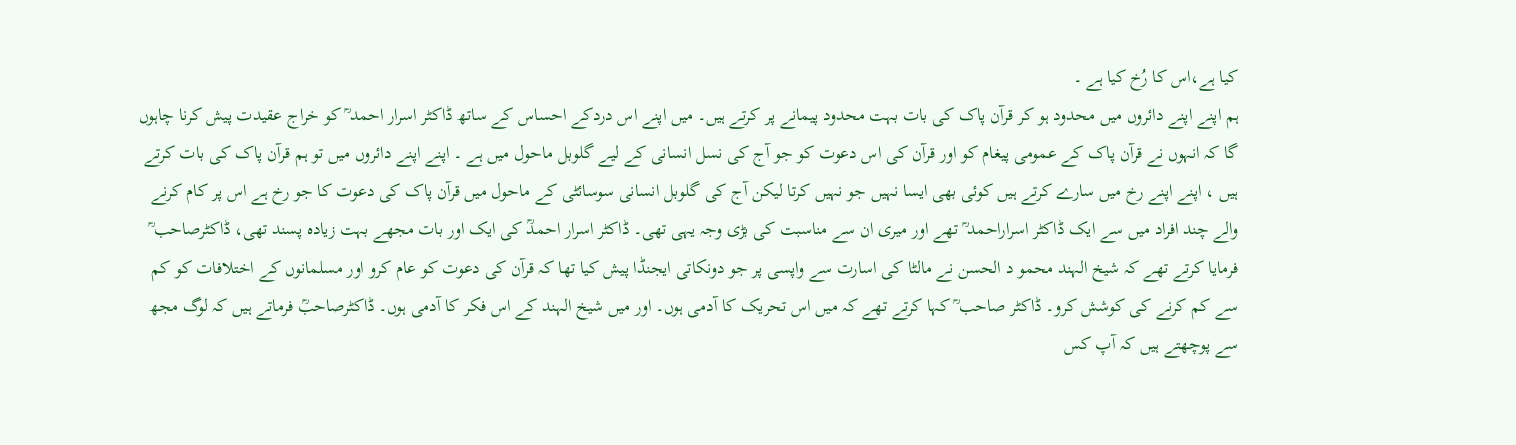کیا ہے،اس کا رُخ کیا ہے ۔
ہم اپنے اپنے دائروں میں محدود ہو کر قرآن پاک کی بات بہت محدود پیمانے پر کرتے ہیں۔ میں اپنے اس دردکے احساس کے ساتھ ڈاکٹر اسرار احمد ؒ کو خراج عقیدت پیش کرنا چاہوں گا کہ انہوں نے قرآن پاک کے عمومی پیغام کو اور قرآن کی اس دعوت کو جو آج کی نسل انسانی کے لیے گلوبل ماحول میں ہے ۔ اپنے اپنے دائروں میں تو ہم قرآن پاک کی بات کرتے ہیں ، اپنے اپنے رخ میں سارے کرتے ہیں کوئی بھی ایسا نہیں جو نہیں کرتا لیکن آج کی گلوبل انسانی سوسائٹی کے ماحول میں قرآن پاک کی دعوت کا جو رخ ہے اس پر کام کرنے والے چند افراد میں سے ایک ڈاکٹر اسراراحمد ؒ تھے اور میری ان سے مناسبت کی بڑی وجہ یہی تھی۔ ڈاکٹر اسرار احمدؒ کی ایک اور بات مجھے بہت زیادہ پسند تھی، ڈاکٹرصاحب ؒ فرمایا کرتے تھے کہ شیخ الہند محمو د الحسن نے مالٹا کی اسارت سے واپسی پر جو دونکاتی ایجنڈا پیش کیا تھا کہ قرآن کی دعوت کو عام کرو اور مسلمانوں کے اختلافات کو کم سے کم کرنے کی کوشش کرو۔ ڈاکٹر صاحب ؒ کہا کرتے تھے کہ میں اس تحریک کا آدمی ہوں۔ اور میں شیخ الہند کے اس فکر کا آدمی ہوں۔ ڈاکٹرصاحبؒ فرماتے ہیں کہ لوگ مجھ سے پوچھتے ہیں کہ آپ کس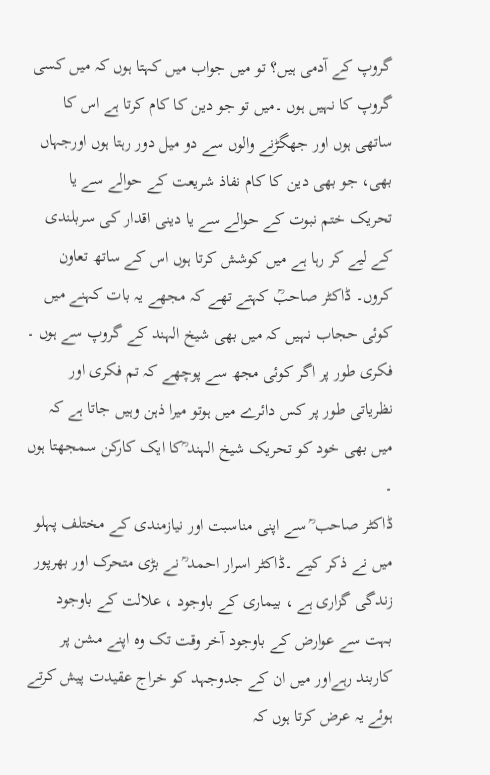گروپ کے آدمی ہیں؟ تو میں جواب میں کہتا ہوں کہ میں کسی گروپ کا نہیں ہوں ۔میں تو جو دین کا کام کرتا ہے اس کا ساتھی ہوں اور جھگڑنے والوں سے دو میل دور رہتا ہوں اورجہاں بھی، جو بھی دین کا کام نفاذ شریعت کے حوالے سے یا تحریک ختم نبوت کے حوالے سے یا دینی اقدار کی سربلندی کے لیے کر رہا ہے میں کوشش کرتا ہوں اس کے ساتھ تعاون کروں۔ ڈاکٹر صاحبؒ کہتے تھے کہ مجھے یہ بات کہنے میں کوئی حجاب نہیں کہ میں بھی شیخ الہند کے گروپ سے ہوں ۔ فکری طور پر اگر کوئی مجھ سے پوچھے کہ تم فکری اور نظریاتی طور پر کس دائرے میں ہوتو میرا ذہن وہیں جاتا ہے کہ میں بھی خود کو تحریک شیخ الہند ؒکا ایک کارکن سمجھتا ہوں ۔
ڈاکٹر صاحب ؒ سے اپنی مناسبت اور نیازمندی کے مختلف پہلو میں نے ذکر کیے ۔ڈاکٹر اسرار احمد ؒ نے بڑی متحرک اور بھرپور زندگی گزاری ہے ، بیماری کے باوجود ، علالت کے باوجود بہت سے عوارض کے باوجود آخر وقت تک وہ اپنے مشن پر کاربند رہےاور میں ان کے جدوجہد کو خراج عقیدت پیش کرتے ہوئے یہ عرض کرتا ہوں کہ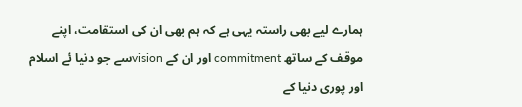ہمارے لیے بھی راستہ یہی ہے کہ ہم بھی ان کی استقامت، اپنے موقف کے ساتھ commitment اور ان کے visionسے جو دنیا ئے اسلام اور پوری دنیا کے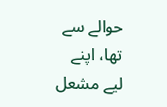حوالے سے تھا، اپنے لیے مشعل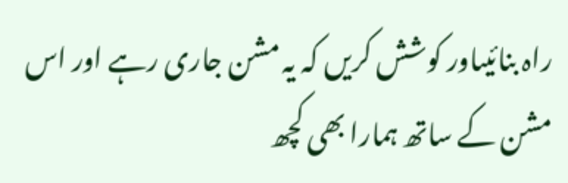راہ بنائیںاور کوشش کریں کہ یہ مشن جاری رہے اور اس مشن کے ساتھ ہمارا بھی کچھ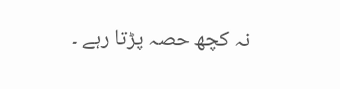نہ کچھ حصہ پڑتا رہے ۔